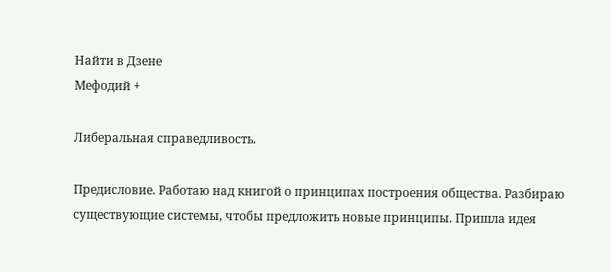Найти в Дзене
Мефодий +

Либеральная справедливость.

Предисловие. Работаю над книгой о принципах построения общества. Разбираю существующие системы, чтобы предложить новые принципы. Пришла идея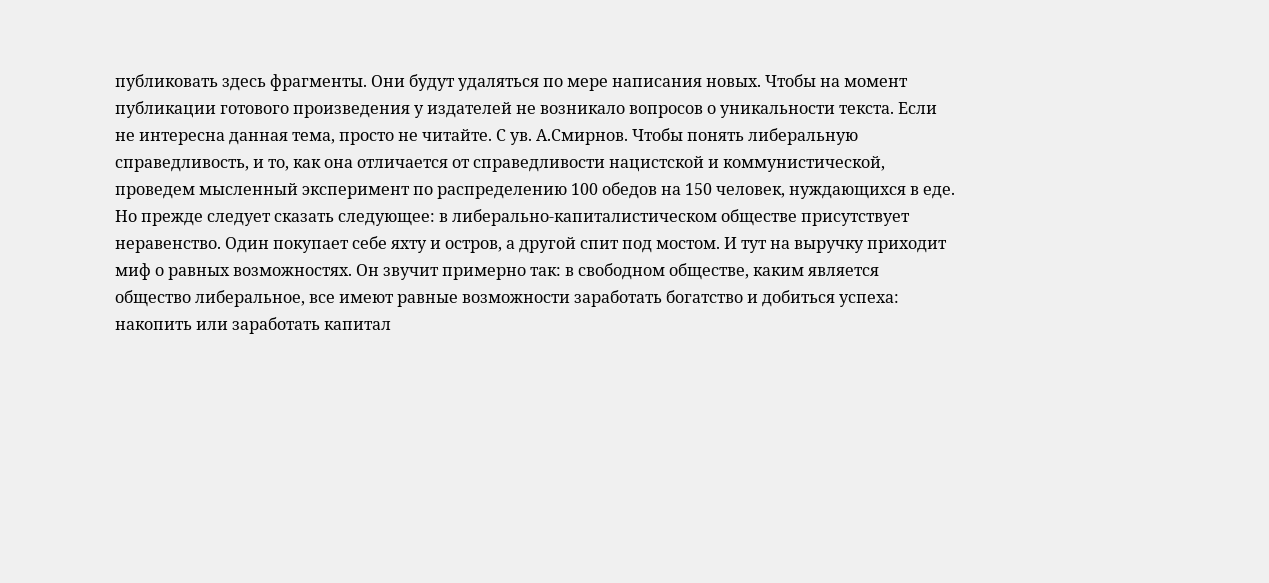публиковать здесь фрагменты. Они будут удаляться по мере написания новых. Чтобы на момент публикации готового произведения у издателей не возникало вопросов о уникальности текста. Если не интересна данная тема, просто не читайте. С ув. А.Смирнов. Чтобы понять либеральную справедливость, и то, как она отличается от справедливости нацистской и коммунистической, проведем мысленный эксперимент по распределению 100 обедов на 150 человек, нуждающихся в еде. Но прежде следует сказать следующее: в либерально-капиталистическом обществе присутствует неравенство. Один покупает себе яхту и остров, а другой спит под мостом. И тут на выручку приходит миф о равных возможностях. Он звучит примерно так: в свободном обществе, каким является общество либеральное, все имеют равные возможности заработать богатство и добиться успеха: накопить или заработать капитал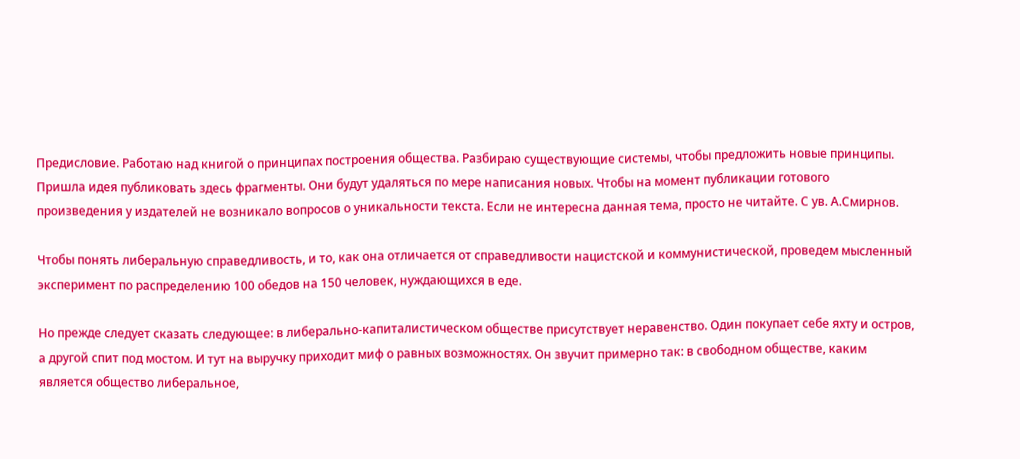Предисловие. Работаю над книгой о принципах построения общества. Разбираю существующие системы, чтобы предложить новые принципы. Пришла идея публиковать здесь фрагменты. Они будут удаляться по мере написания новых. Чтобы на момент публикации готового произведения у издателей не возникало вопросов о уникальности текста. Если не интересна данная тема, просто не читайте. С ув. А.Смирнов.

Чтобы понять либеральную справедливость, и то, как она отличается от справедливости нацистской и коммунистической, проведем мысленный эксперимент по распределению 100 обедов на 150 человек, нуждающихся в еде.

Но прежде следует сказать следующее: в либерально-капиталистическом обществе присутствует неравенство. Один покупает себе яхту и остров, а другой спит под мостом. И тут на выручку приходит миф о равных возможностях. Он звучит примерно так: в свободном обществе, каким является общество либеральное,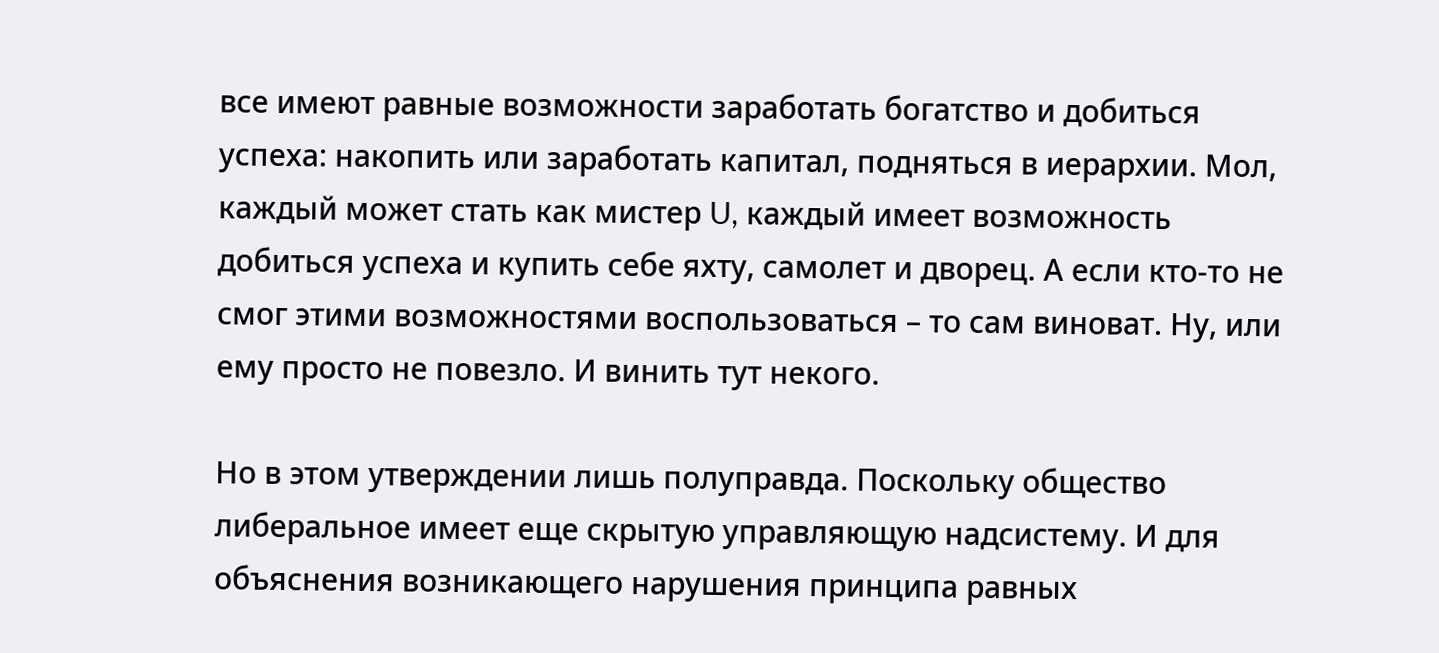все имеют равные возможности заработать богатство и добиться успеха: накопить или заработать капитал, подняться в иерархии. Мол, каждый может стать как мистер U, каждый имеет возможность добиться успеха и купить себе яхту, самолет и дворец. А если кто-то не смог этими возможностями воспользоваться – то сам виноват. Ну, или ему просто не повезло. И винить тут некого.

Но в этом утверждении лишь полуправда. Поскольку общество либеральное имеет еще скрытую управляющую надсистему. И для объяснения возникающего нарушения принципа равных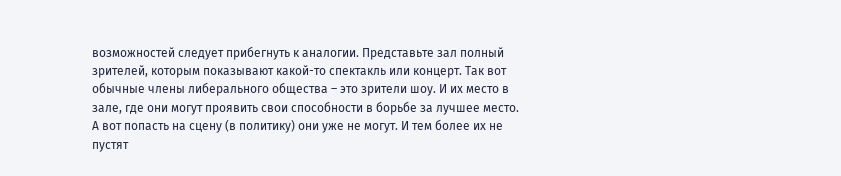возможностей следует прибегнуть к аналогии. Представьте зал полный зрителей, которым показывают какой-то спектакль или концерт. Так вот обычные члены либерального общества – это зрители шоу. И их место в зале, где они могут проявить свои способности в борьбе за лучшее место. А вот попасть на сцену (в политику) они уже не могут. И тем более их не пустят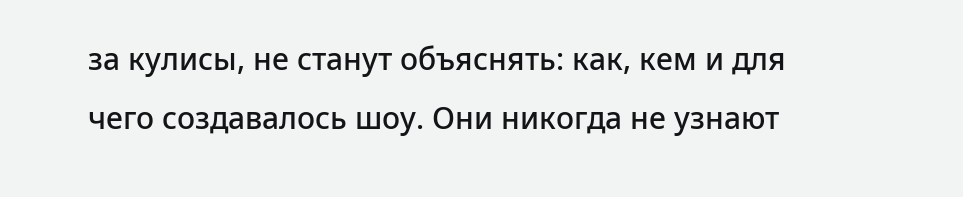за кулисы, не станут объяснять: как, кем и для чего создавалось шоу. Они никогда не узнают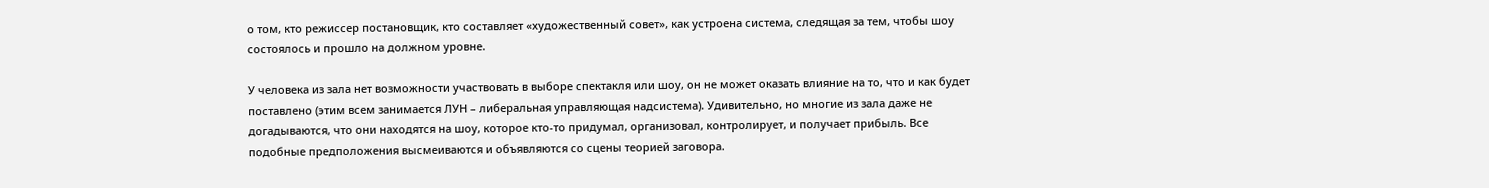о том, кто режиссер постановщик, кто составляет «художественный совет», как устроена система, следящая за тем, чтобы шоу состоялось и прошло на должном уровне.

У человека из зала нет возможности участвовать в выборе спектакля или шоу, он не может оказать влияние на то, что и как будет поставлено (этим всем занимается ЛУН – либеральная управляющая надсистема). Удивительно, но многие из зала даже не догадываются, что они находятся на шоу, которое кто-то придумал, организовал, контролирует, и получает прибыль. Все подобные предположения высмеиваются и объявляются со сцены теорией заговора.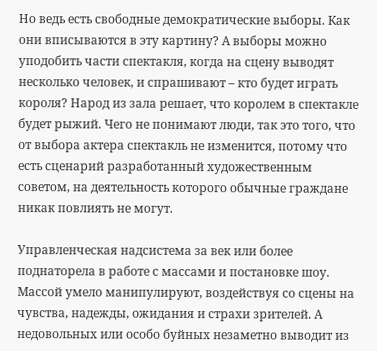Но ведь есть свободные демократические выборы. Как они вписываются в эту картину? А выборы можно уподобить части спектакля, когда на сцену выводят несколько человек, и спрашивают – кто будет играть короля? Народ из зала решает, что королем в спектакле будет рыжий. Чего не понимают люди, так это того, что от выбора актера спектакль не изменится, потому что есть сценарий разработанный художественным советом, на деятельность которого обычные граждане никак повлиять не могут.

Управленческая надсистема за век или более поднаторела в работе с массами и постановке шоу. Массой умело манипулируют, воздействуя со сцены на чувства, надежды, ожидания и страхи зрителей. А недовольных или особо буйных незаметно выводит из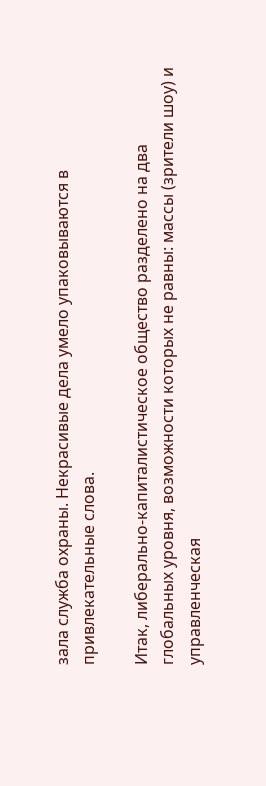зала служба охраны. Некрасивые дела умело упаковываются в привлекательные слова.

Итак, либерально-капиталистическое общество разделено на два глобальных уровня, возможности которых не равны: массы (зрители шоу) и управленческая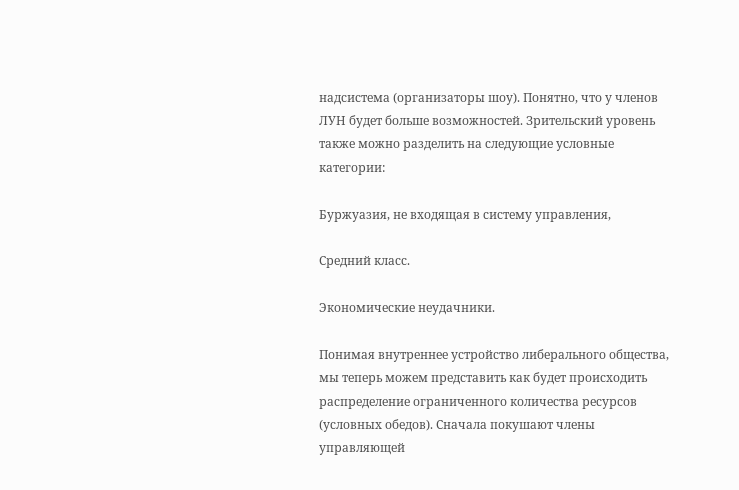надсистема (организаторы шоу). Понятно, что у членов ЛУН будет больше возможностей. Зрительский уровень также можно разделить на следующие условные категории:

Буржуазия, не входящая в систему управления,

Средний класс.

Экономические неудачники.

Понимая внутреннее устройство либерального общества, мы теперь можем представить как будет происходить распределение ограниченного количества ресурсов (условных обедов). Сначала покушают члены управляющей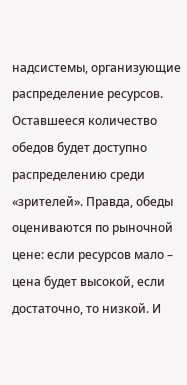надсистемы, организующие распределение ресурсов. Оставшееся количество обедов будет доступно распределению среди «зрителей». Правда, обеды оцениваются по рыночной цене: если ресурсов мало – цена будет высокой, если достаточно, то низкой. И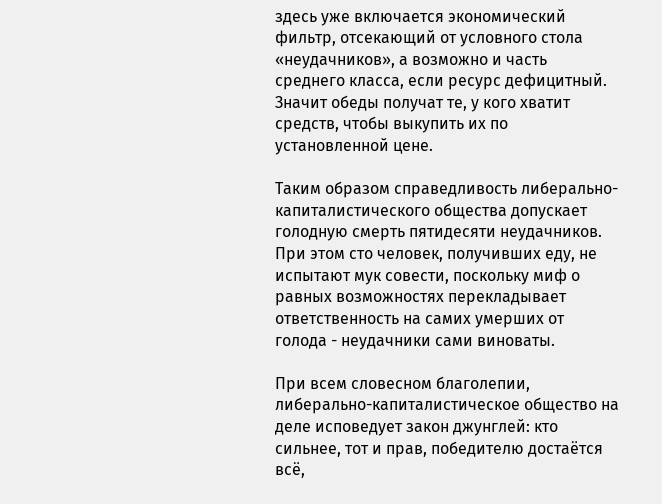здесь уже включается экономический фильтр, отсекающий от условного стола «неудачников», а возможно и часть среднего класса, если ресурс дефицитный. Значит обеды получат те, у кого хватит средств, чтобы выкупить их по установленной цене.

Таким образом справедливость либерально-капиталистического общества допускает голодную смерть пятидесяти неудачников. При этом сто человек, получивших еду, не испытают мук совести, поскольку миф о равных возможностях перекладывает ответственность на самих умерших от голода - неудачники сами виноваты.

При всем словесном благолепии, либерально-капиталистическое общество на деле исповедует закон джунглей: кто сильнее, тот и прав, победителю достаётся всё,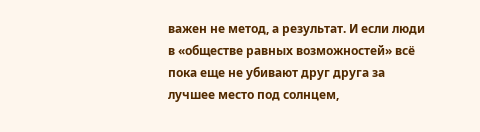важен не метод, а результат. И если люди в «обществе равных возможностей» всё пока еще не убивают друг друга за лучшее место под солнцем,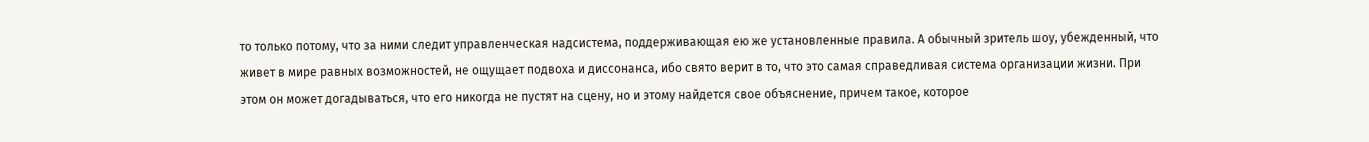то только потому, что за ними следит управленческая надсистема, поддерживающая ею же установленные правила. А обычный зритель шоу, убежденный, что живет в мире равных возможностей, не ощущает подвоха и диссонанса, ибо свято верит в то, что это самая справедливая система организации жизни. При этом он может догадываться, что его никогда не пустят на сцену, но и этому найдется свое объяснение, причем такое, которое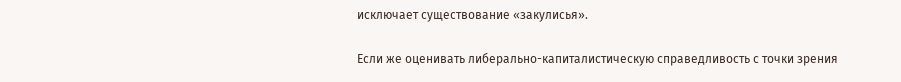исключает существование «закулисья».

Если же оценивать либерально-капиталистическую справедливость с точки зрения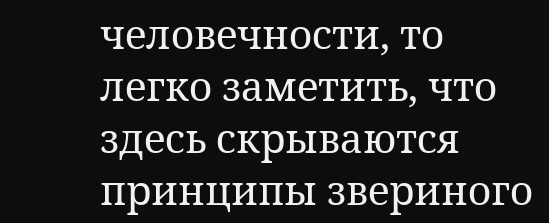человечности, то легко заметить, что здесь скрываются принципы звериного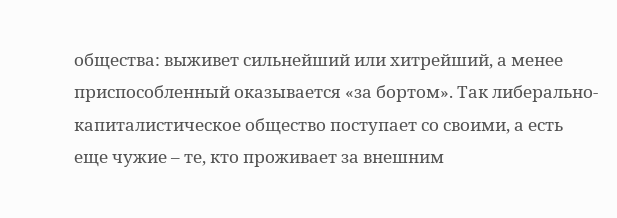общества: выживет сильнейший или хитрейший, а менее приспособленный оказывается «за бортом». Так либерально-капиталистическое общество поступает со своими, а есть еще чужие – те, кто проживает за внешним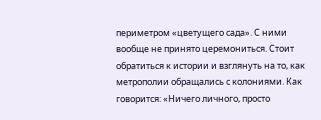периметром «цветущего сада». С ними вообще не принято церемониться. Стоит обратиться к истории и взглянуть на то, как метрополии обращались с колониями. Как говорится: «Ничего личного, просто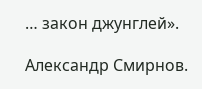… закон джунглей».

Александр Смирнов.